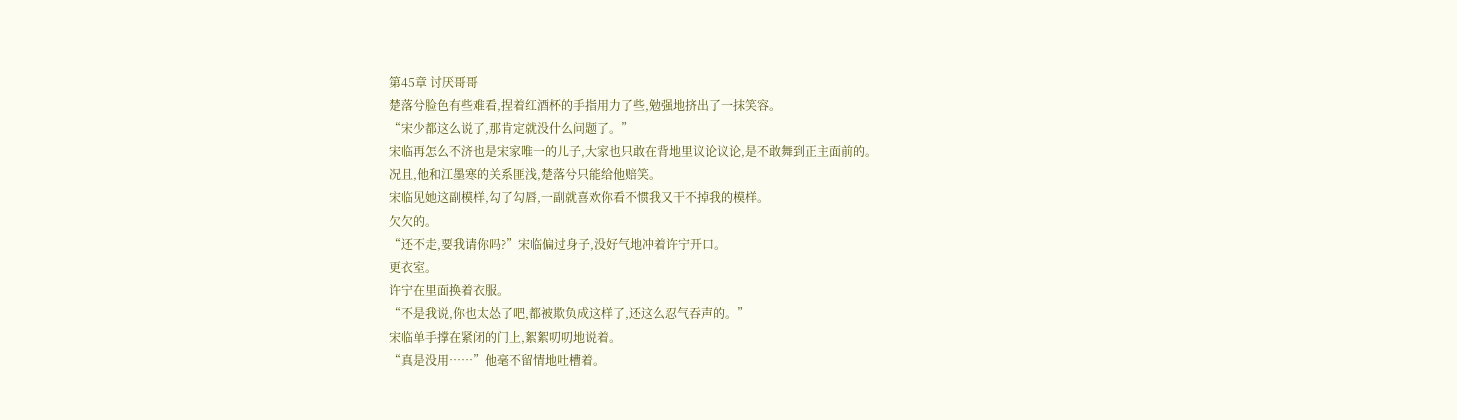第45章 讨厌哥哥
楚落兮脸色有些难看,捏着红酒杯的手指用力了些,勉强地挤出了一抹笑容。
“宋少都这么说了,那肯定就没什么问题了。”
宋临再怎么不济也是宋家唯一的儿子,大家也只敢在背地里议论议论,是不敢舞到正主面前的。
况且,他和江墨寒的关系匪浅,楚落兮只能给他赔笑。
宋临见她这副模样,勾了勾唇,一副就喜欢你看不惯我又干不掉我的模样。
欠欠的。
“还不走,要我请你吗?”宋临偏过身子,没好气地冲着许宁开口。
更衣室。
许宁在里面换着衣服。
“不是我说,你也太怂了吧,都被欺负成这样了,还这么忍气吞声的。”
宋临单手撑在紧闭的门上,絮絮叨叨地说着。
“真是没用……”他毫不留情地吐槽着。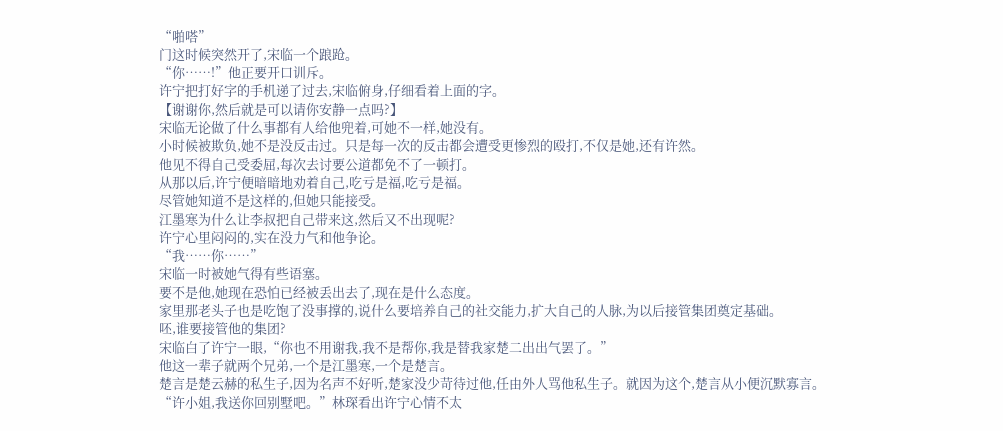“啪嗒”
门这时候突然开了,宋临一个踉跄。
“你……!”他正要开口训斥。
许宁把打好字的手机递了过去,宋临俯身,仔细看着上面的字。
【谢谢你,然后就是可以请你安静一点吗?】
宋临无论做了什么事都有人给他兜着,可她不一样,她没有。
小时候被欺负,她不是没反击过。只是每一次的反击都会遭受更惨烈的殴打,不仅是她,还有许然。
他见不得自己受委屈,每次去讨要公道都免不了一顿打。
从那以后,许宁便暗暗地劝着自己,吃亏是福,吃亏是福。
尽管她知道不是这样的,但她只能接受。
江墨寒为什么让李叔把自己带来这,然后又不出现呢?
许宁心里闷闷的,实在没力气和他争论。
“我……你……”
宋临一时被她气得有些语塞。
要不是他,她现在恐怕已经被丢出去了,现在是什么态度。
家里那老头子也是吃饱了没事撑的,说什么要培养自己的社交能力,扩大自己的人脉,为以后接管集团奠定基础。
呸,谁要接管他的集团?
宋临白了许宁一眼,“你也不用谢我,我不是帮你,我是替我家楚二出出气罢了。”
他这一辈子就两个兄弟,一个是江墨寒,一个是楚言。
楚言是楚云赫的私生子,因为名声不好听,楚家没少苛待过他,任由外人骂他私生子。就因为这个,楚言从小便沉默寡言。
“许小姐,我送你回别墅吧。”林琛看出许宁心情不太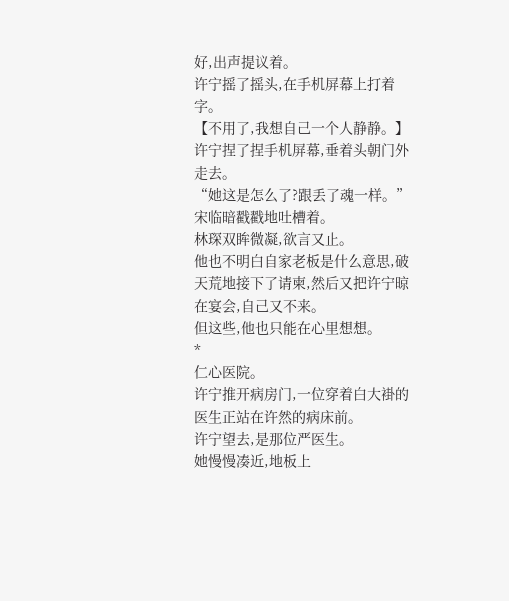好,出声提议着。
许宁摇了摇头,在手机屏幕上打着字。
【不用了,我想自己一个人静静。】
许宁捏了捏手机屏幕,垂着头朝门外走去。
“她这是怎么了?跟丢了魂一样。”宋临暗戳戳地吐槽着。
林琛双眸微凝,欲言又止。
他也不明白自家老板是什么意思,破天荒地接下了请柬,然后又把许宁晾在宴会,自己又不来。
但这些,他也只能在心里想想。
*
仁心医院。
许宁推开病房门,一位穿着白大褂的医生正站在许然的病床前。
许宁望去,是那位严医生。
她慢慢凑近,地板上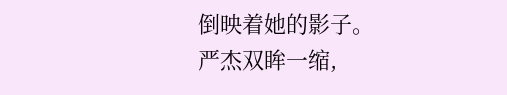倒映着她的影子。
严杰双眸一缩,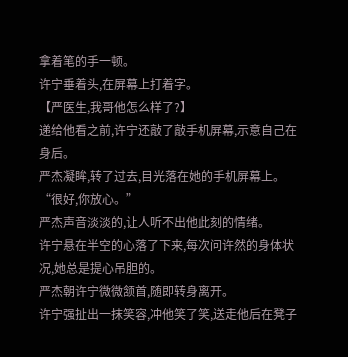拿着笔的手一顿。
许宁垂着头,在屏幕上打着字。
【严医生,我哥他怎么样了?】
递给他看之前,许宁还敲了敲手机屏幕,示意自己在身后。
严杰凝眸,转了过去,目光落在她的手机屏幕上。
“很好,你放心。”
严杰声音淡淡的,让人听不出他此刻的情绪。
许宁悬在半空的心落了下来,每次问许然的身体状况,她总是提心吊胆的。
严杰朝许宁微微颔首,随即转身离开。
许宁强扯出一抹笑容,冲他笑了笑,送走他后在凳子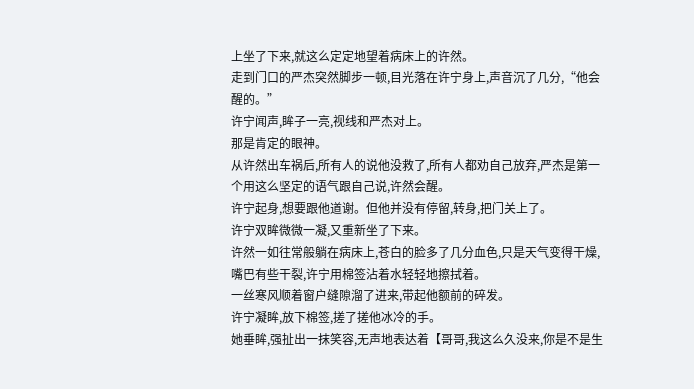上坐了下来,就这么定定地望着病床上的许然。
走到门口的严杰突然脚步一顿,目光落在许宁身上,声音沉了几分,“他会醒的。”
许宁闻声,眸子一亮,视线和严杰对上。
那是肯定的眼神。
从许然出车祸后,所有人的说他没救了,所有人都劝自己放弃,严杰是第一个用这么坚定的语气跟自己说,许然会醒。
许宁起身,想要跟他道谢。但他并没有停留,转身,把门关上了。
许宁双眸微微一凝,又重新坐了下来。
许然一如往常般躺在病床上,苍白的脸多了几分血色,只是天气变得干燥,嘴巴有些干裂,许宁用棉签沾着水轻轻地擦拭着。
一丝寒风顺着窗户缝隙溜了进来,带起他额前的碎发。
许宁凝眸,放下棉签,搓了搓他冰冷的手。
她垂眸,强扯出一抹笑容,无声地表达着【哥哥,我这么久没来,你是不是生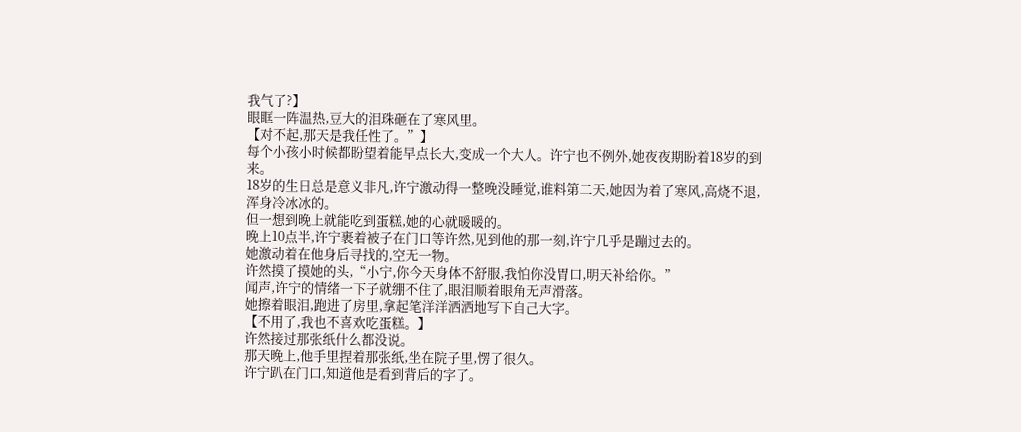我气了?】
眼眶一阵温热,豆大的泪珠砸在了寒风里。
【对不起,那天是我任性了。”】
每个小孩小时候都盼望着能早点长大,变成一个大人。许宁也不例外,她夜夜期盼着18岁的到来。
18岁的生日总是意义非凡,许宁激动得一整晚没睡觉,谁料第二天,她因为着了寒风,高烧不退,浑身冷冰冰的。
但一想到晚上就能吃到蛋糕,她的心就暖暖的。
晚上10点半,许宁裹着被子在门口等许然,见到他的那一刻,许宁几乎是蹦过去的。
她激动着在他身后寻找的,空无一物。
许然摸了摸她的头,“小宁,你今天身体不舒服,我怕你没胃口,明天补给你。”
闻声,许宁的情绪一下子就绷不住了,眼泪顺着眼角无声滑落。
她擦着眼泪,跑进了房里,拿起笔洋洋洒洒地写下自己大字。
【不用了,我也不喜欢吃蛋糕。】
许然接过那张纸什么都没说。
那天晚上,他手里捏着那张纸,坐在院子里,愣了很久。
许宁趴在门口,知道他是看到背后的字了。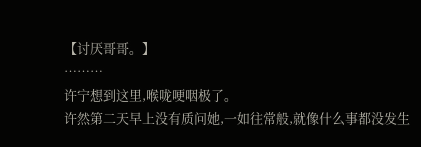【讨厌哥哥。】
………
许宁想到这里,喉咙哽咽极了。
许然第二天早上没有质问她,一如往常般,就像什么事都没发生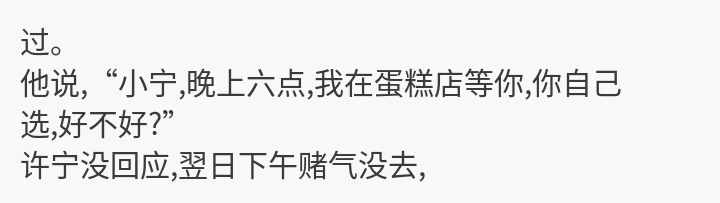过。
他说,“小宁,晚上六点,我在蛋糕店等你,你自己选,好不好?”
许宁没回应,翌日下午赌气没去,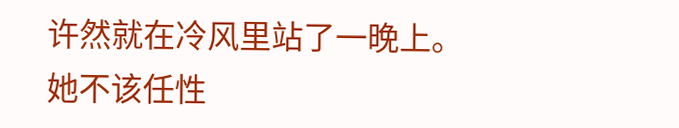许然就在冷风里站了一晚上。
她不该任性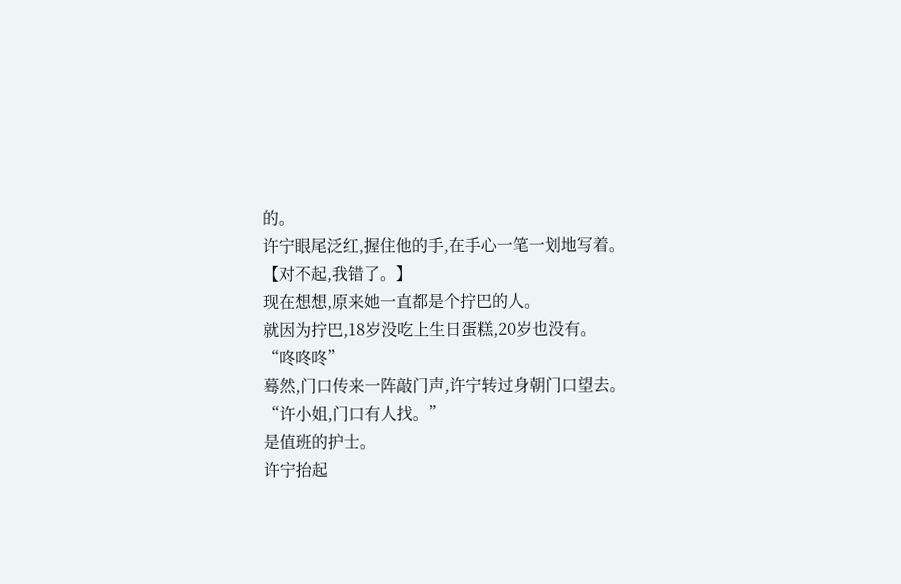的。
许宁眼尾泛红,握住他的手,在手心一笔一划地写着。
【对不起,我错了。】
现在想想,原来她一直都是个拧巴的人。
就因为拧巴,18岁没吃上生日蛋糕,20岁也没有。
“咚咚咚”
蓦然,门口传来一阵敲门声,许宁转过身朝门口望去。
“许小姐,门口有人找。”
是值班的护士。
许宁抬起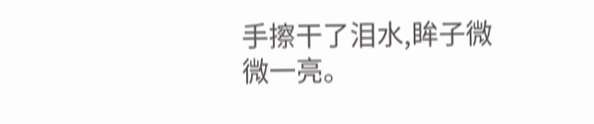手擦干了泪水,眸子微微一亮。